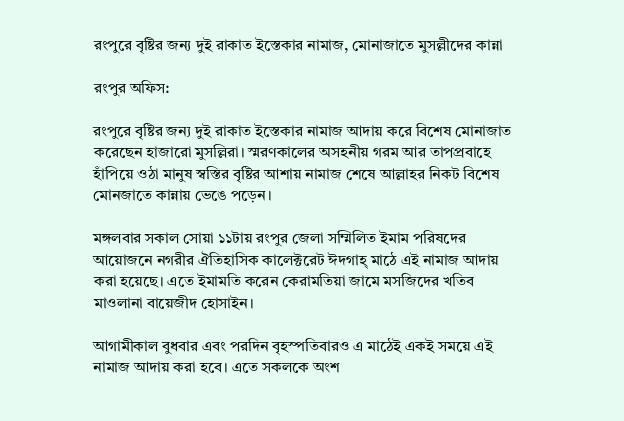রংপুরে বৃষ্টির জন্য দুই রাকাত ইস্তেকার নামাজ, মোনাজাতে মুসল্লীদের কান্না

রংপুর অফিস:

রংপুরে বৃষ্টির জন্য দুই রাকাত ইস্তেকার নামাজ আদায় করে বিশেষ মোনাজাত করেছেন হাজারো মুসল্লিরা। স্মরণকালের অসহনীয় গরম আর তাপপ্রবাহে হাঁপিয়ে ওঠা মানুষ স্বস্তির বৃষ্টির আশায় নামাজ শেষে আল্লাহর নিকট বিশেষ মোনজাতে কান্নায় ভেঙে পড়েন।

মঙ্গলবার সকাল সোয়া ১১টায় রংপুর জেলা সম্মিলিত ইমাম পরিষদের আয়োজনে নগরীর ঐতিহাসিক কালেক্টরেট ঈদগাহ্ মাঠে এই নামাজ আদায় করা হয়েছে। এতে ইমামতি করেন কেরামতিয়া জামে মসজিদের খতিব মাওলানা বায়েজীদ হোসাইন।

আগামীকাল বুধবার এবং পরদিন বৃহস্পতিবারও এ মাঠেই একই সময়ে এই নামাজ আদায় করা হবে। এতে সকলকে অংশ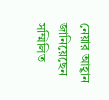নেয়ার আহ্বান জানিয়েছেন সম্মিলিত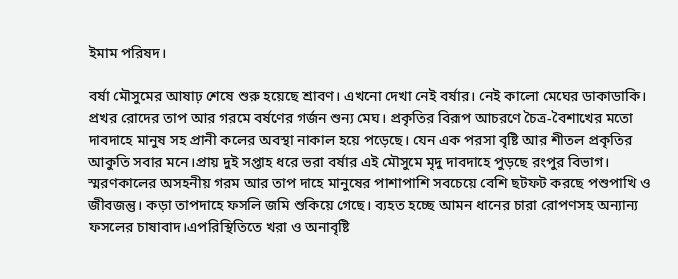ইমাম পরিষদ।

বর্ষা মৌসুমের আষাঢ় শেষে শুরু হয়েছে শ্রাবণ। এখনো দেখা নেই বর্ষার। নেই কালো মেঘের ডাকাডাকি। প্রখর রোদের তাপ আর গরমে বর্ষণের গর্জন শুন্য মেঘ। প্রকৃতির বিরূপ আচরণে চৈত্র-বৈশাখের মতো দাবদাহে মানুষ সহ প্রানী কলের অবস্থা নাকাল হয়ে পড়েছে। যেন এক পরসা বৃষ্টি আর শীতল প্রকৃতির আকুতি সবার মনে।প্রায় দুই সপ্তাহ ধরে ভরা বর্ষার এই মৌসুমে মৃদু দাবদাহে পুড়ছে রংপুর বিভাগ। স্মরণকালের অসহনীয় গরম আর তাপ দাহে মানুষের পাশাপাশি সবচেয়ে বেশি ছটফট করছে পশুপাখি ও জীবজন্তু। কড়া তাপদাহে ফসলি জমি শুকিয়ে গেছে। ব্যহত হচ্ছে আমন ধানের চারা রোপণসহ অন্যান্য ফসলের চাষাবাদ।এপরিস্থিতিতে খরা ও অনাবৃষ্টি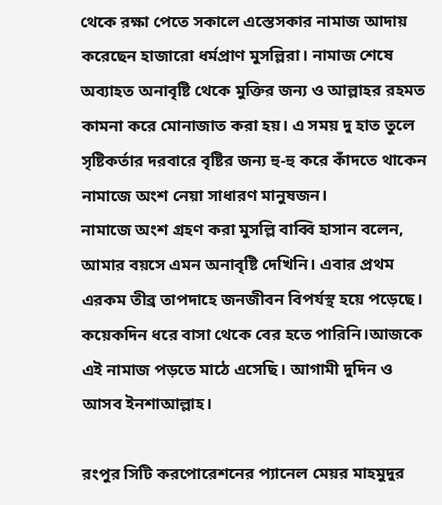থেকে রক্ষা পেতে সকালে এস্তেসকার নামাজ আদায় করেছেন হাজারো ধর্মপ্রাণ মুসল্লিরা। নামাজ শেষে অব্যাহত অনাবৃষ্টি থেকে মুক্তির জন্য ও আল্লাহর রহমত কামনা করে মোনাজাত করা হয়। এ সময় দু হাত তুলে সৃষ্টিকর্তার দরবারে বৃষ্টির জন্য হু-হু করে কাঁদতে থাকেন নামাজে অংশ নেয়া সাধারণ মানুষজন।
নামাজে অংশ গ্রহণ করা মুসল্লি বাব্বি হাসান বলেন, আমার বয়সে এমন অনাবৃষ্টি দেখিনি। এবার প্রথম এরকম তীব্র তাপদাহে জনজীবন বিপর্যস্থ হয়ে পড়েছে। কয়েকদিন ধরে বাসা থেকে বের হতে পারিনি।আজকে এই নামাজ পড়তে মাঠে এসেছি। আগামী দুদিন ও আসব ইনশাআল্লাহ।

রংপুর সিটি করপোরেশনের প্যানেল মেয়র মাহমুদুর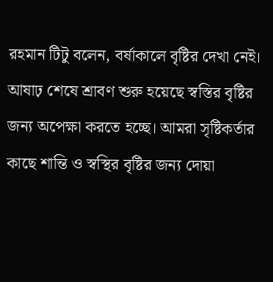রহমান টিটু বলেন, বর্ষাকালে বৃষ্টির দেখা নেই। আষাঢ় শেষে শ্রাবণ শুরু হয়েছে স্বস্তির বৃষ্টির জন্য অপেক্ষা করতে হচ্ছে। আমরা সৃষ্টিকর্তার কাছে শান্তি ও স্বস্থির বৃষ্টির জন্য দোয়া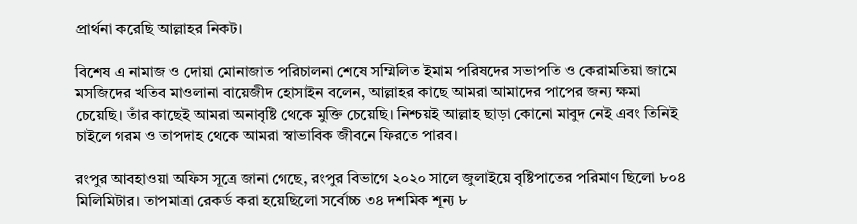প্রার্থনা করেছি আল্লাহর নিকট।

বিশেষ এ নামাজ ও দোয়া মোনাজাত পরিচালনা শেষে সম্মিলিত ইমাম পরিষদের সভাপতি ও কেরামতিয়া জামে মসজিদের খতিব মাওলানা বায়েজীদ হোসাইন বলেন, আল্লাহর কাছে আমরা আমাদের পাপের জন্য ক্ষমা চেয়েছি। তাঁর কাছেই আমরা অনাবৃষ্টি থেকে মুক্তি চেয়েছি। নিশ্চয়ই আল্লাহ ছাড়া কোনো মাবুদ নেই এবং তিনিই চাইলে গরম ও তাপদাহ থেকে আমরা স্বাভাবিক জীবনে ফিরতে পারব।

রংপুর আবহাওয়া অফিস সূত্রে জানা গেছে, রংপুর বিভাগে ২০২০ সালে জুলাইয়ে বৃষ্টিপাতের পরিমাণ ছিলো ৮০৪ মিলিমিটার। তাপমাত্রা রেকর্ড করা হয়েছিলো সর্বোচ্চ ৩৪ দশমিক শূন্য ৮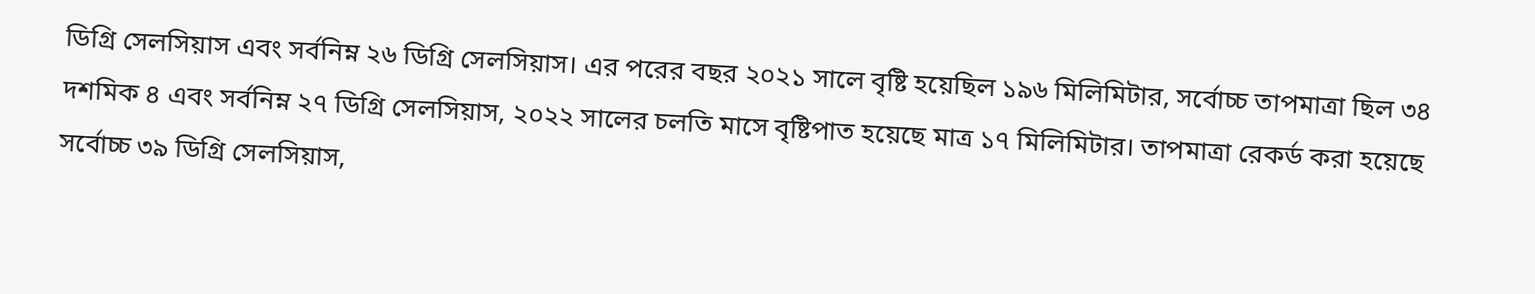ডিগ্রি সেলসিয়াস এবং সর্বনিম্ন ২৬ ডিগ্রি সেলসিয়াস। এর পরের বছর ২০২১ সালে বৃষ্টি হয়েছিল ১৯৬ মিলিমিটার, সর্বোচ্চ তাপমাত্রা ছিল ৩৪ দশমিক ৪ এবং সর্বনিম্ন ২৭ ডিগ্রি সেলসিয়াস, ২০২২ সালের চলতি মাসে বৃষ্টিপাত হয়েছে মাত্র ১৭ মিলিমিটার। তাপমাত্রা রেকর্ড করা হয়েছে সর্বোচ্চ ৩৯ ডিগ্রি সেলসিয়াস,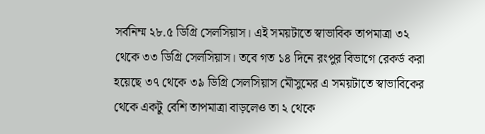সর্বনিম্ম ২৮.৫ ডিগ্রি সেলসিয়াস। এই সময়টাতে স্বাভাবিক তাপমাত্রা ৩২ থেকে ৩৩ ডিগ্রি সেলসিয়াস। তবে গত ১৪ দিনে রংপুর বিভাগে রেকর্ড করা হয়েছে ৩৭ থেকে ৩৯ ডিগ্রি সেলসিয়াস মৌসুমের এ সময়টাতে স্বাভাবিকের থেকে একটু বেশি তাপমাত্রা বাড়লেও তা ২ থেকে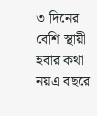৩ দিনের বেশি স্থায়ী হবার কথা নয়এ বছরে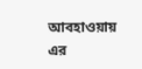আবহাওয়ায় এর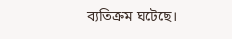ব্যতিক্রম ঘটেছে।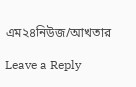এম২৪নিউজ/আখতার

Leave a Reply